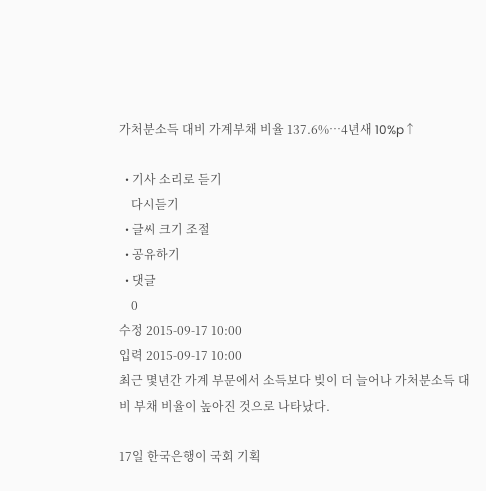가처분소득 대비 가계부채 비율 137.6%…4년새 10%p↑

  • 기사 소리로 듣기
    다시듣기
  • 글씨 크기 조절
  • 공유하기
  • 댓글
    0
수정 2015-09-17 10:00
입력 2015-09-17 10:00
최근 몇년간 가계 부문에서 소득보다 빚이 더 늘어나 가처분소득 대비 부채 비율이 높아진 것으로 나타났다.

17일 한국은행이 국회 기획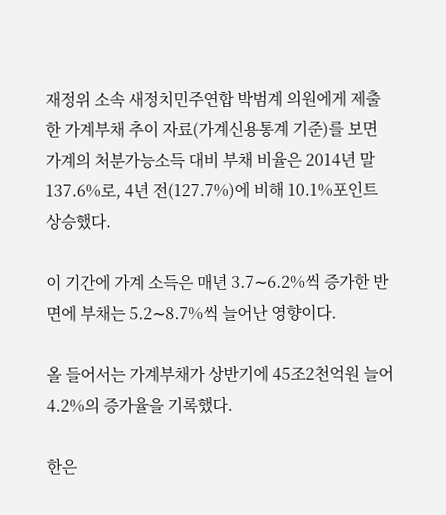재정위 소속 새정치민주연합 박범계 의원에게 제출한 가계부채 추이 자료(가계신용통계 기준)를 보면 가계의 처분가능소득 대비 부채 비율은 2014년 말 137.6%로, 4년 전(127.7%)에 비해 10.1%포인트 상승했다.

이 기간에 가계 소득은 매년 3.7∼6.2%씩 증가한 반면에 부채는 5.2∼8.7%씩 늘어난 영향이다.

올 들어서는 가계부채가 상반기에 45조2천억원 늘어 4.2%의 증가율을 기록했다.

한은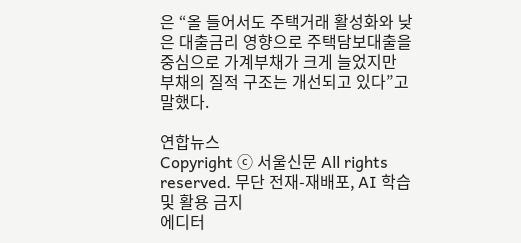은 “올 들어서도 주택거래 활성화와 낮은 대출금리 영향으로 주택담보대출을 중심으로 가계부채가 크게 늘었지만 부채의 질적 구조는 개선되고 있다”고 말했다.

연합뉴스
Copyright ⓒ 서울신문 All rights reserved. 무단 전재-재배포, AI 학습 및 활용 금지
에디터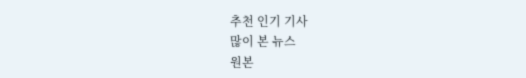추천 인기 기사
많이 본 뉴스
원본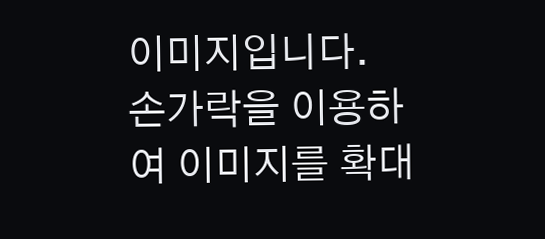이미지입니다.
손가락을 이용하여 이미지를 확대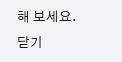해 보세요.
닫기